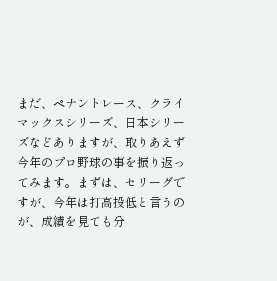まだ、ペナントレース、クライマックスシリーズ、日本シリーズなどありますが、取りあえず今年のプロ野球の事を振り返ってみます。まずは、セリーグですが、今年は打高投低と言うのが、成績を見ても分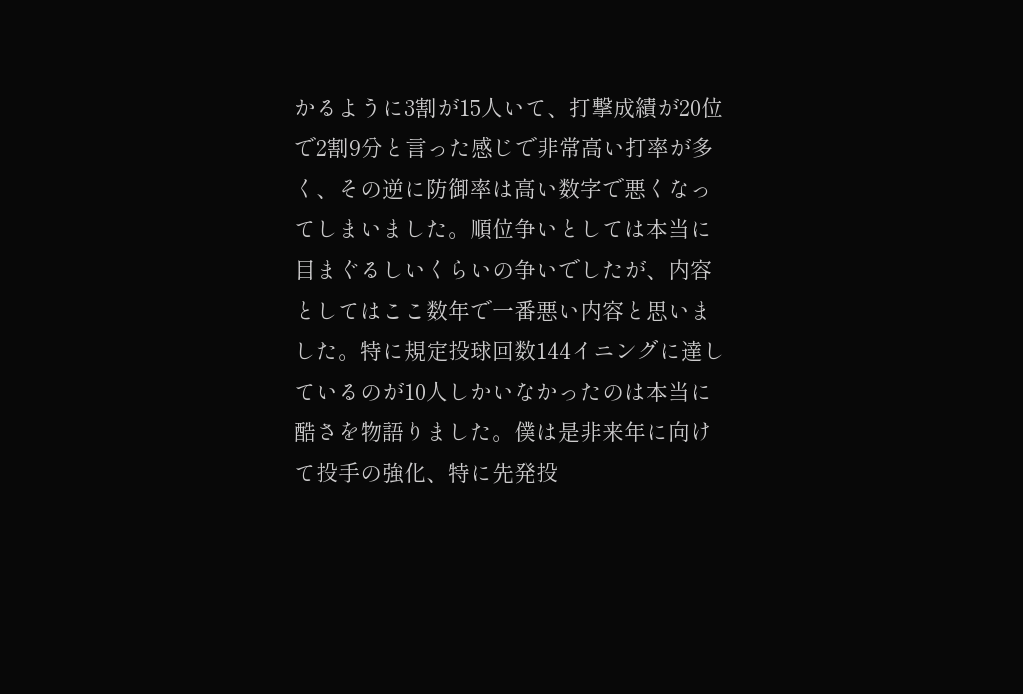かるように3割が15人いて、打撃成績が20位で2割9分と言った感じで非常高い打率が多く、その逆に防御率は高い数字で悪くなってしまいました。順位争いとしては本当に目まぐるしいくらいの争いでしたが、内容としてはここ数年で一番悪い内容と思いました。特に規定投球回数144イニングに達しているのが10人しかいなかったのは本当に酷さを物語りました。僕は是非来年に向けて投手の強化、特に先発投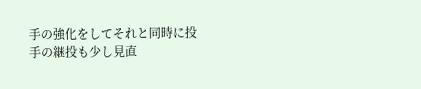手の強化をしてそれと同時に投手の継投も少し見直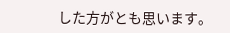した方がとも思います。